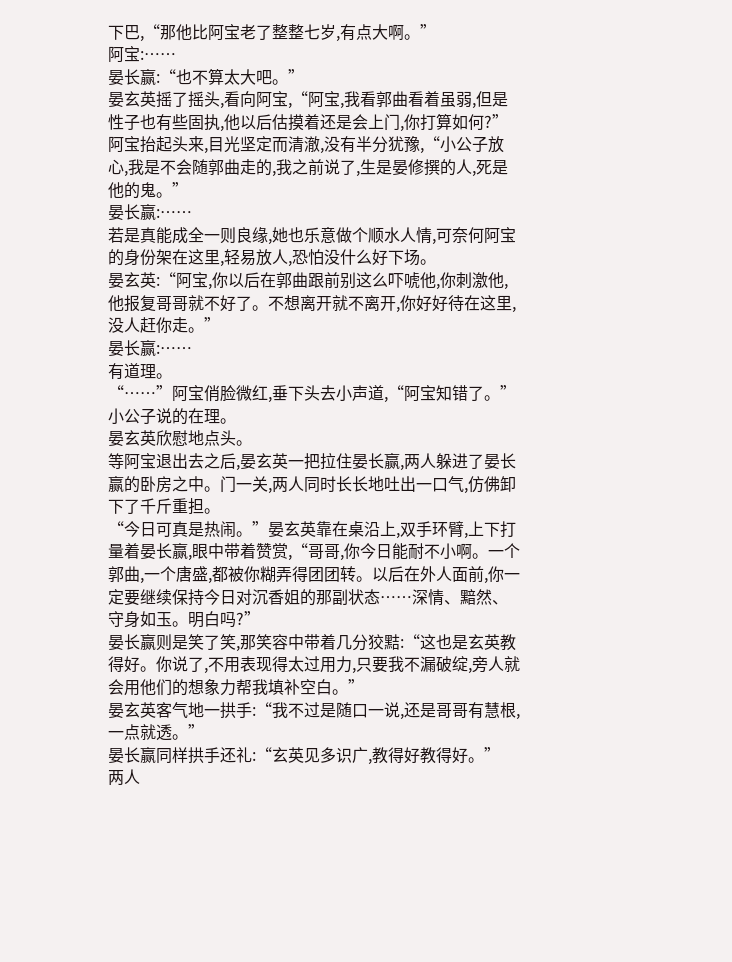下巴,“那他比阿宝老了整整七岁,有点大啊。”
阿宝:……
晏长赢:“也不算太大吧。”
晏玄英摇了摇头,看向阿宝,“阿宝,我看郭曲看着虽弱,但是性子也有些固执,他以后估摸着还是会上门,你打算如何?”
阿宝抬起头来,目光坚定而清澈,没有半分犹豫,“小公子放心,我是不会随郭曲走的,我之前说了,生是晏修撰的人,死是他的鬼。”
晏长赢:……
若是真能成全一则良缘,她也乐意做个顺水人情,可奈何阿宝的身份架在这里,轻易放人,恐怕没什么好下场。
晏玄英:“阿宝,你以后在郭曲跟前别这么吓唬他,你刺激他,他报复哥哥就不好了。不想离开就不离开,你好好待在这里,没人赶你走。”
晏长赢:……
有道理。
“……”阿宝俏脸微红,垂下头去小声道,“阿宝知错了。”
小公子说的在理。
晏玄英欣慰地点头。
等阿宝退出去之后,晏玄英一把拉住晏长赢,两人躲进了晏长赢的卧房之中。门一关,两人同时长长地吐出一口气,仿佛卸下了千斤重担。
“今日可真是热闹。”晏玄英靠在桌沿上,双手环臂,上下打量着晏长赢,眼中带着赞赏,“哥哥,你今日能耐不小啊。一个郭曲,一个唐盛,都被你糊弄得团团转。以后在外人面前,你一定要继续保持今日对沉香姐的那副状态……深情、黯然、守身如玉。明白吗?”
晏长赢则是笑了笑,那笑容中带着几分狡黠:“这也是玄英教得好。你说了,不用表现得太过用力,只要我不漏破绽,旁人就会用他们的想象力帮我填补空白。”
晏玄英客气地一拱手:“我不过是随口一说,还是哥哥有慧根,一点就透。”
晏长赢同样拱手还礼:“玄英见多识广,教得好教得好。”
两人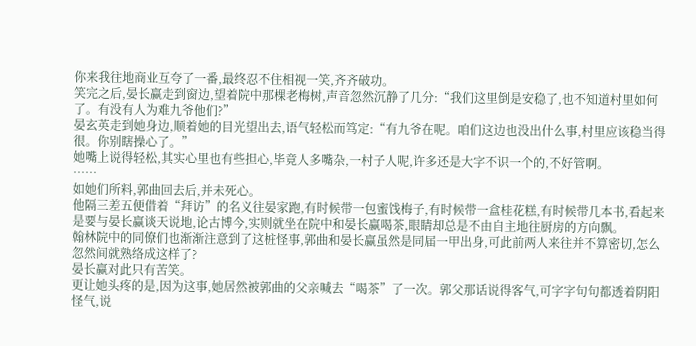你来我往地商业互夸了一番,最终忍不住相视一笑,齐齐破功。
笑完之后,晏长赢走到窗边,望着院中那棵老梅树,声音忽然沉静了几分:“我们这里倒是安稳了,也不知道村里如何了。有没有人为难九爷他们?”
晏玄英走到她身边,顺着她的目光望出去,语气轻松而笃定:“有九爷在呢。咱们这边也没出什么事,村里应该稳当得很。你别瞎操心了。”
她嘴上说得轻松,其实心里也有些担心,毕竟人多嘴杂,一村子人呢,许多还是大字不识一个的,不好管啊。
……
如她们所料,郭曲回去后,并未死心。
他隔三差五便借着“拜访”的名义往晏家跑,有时候带一包蜜饯梅子,有时候带一盒桂花糕,有时候带几本书,看起来是要与晏长赢谈天说地,论古博今,实则就坐在院中和晏长赢喝茶,眼睛却总是不由自主地往厨房的方向飘。
翰林院中的同僚们也渐渐注意到了这桩怪事,郭曲和晏长赢虽然是同届一甲出身,可此前两人来往并不算密切,怎么忽然间就熟络成这样了?
晏长赢对此只有苦笑。
更让她头疼的是,因为这事,她居然被郭曲的父亲喊去“喝茶”了一次。郭父那话说得客气,可字字句句都透着阴阳怪气,说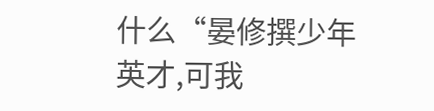什么“晏修撰少年英才,可我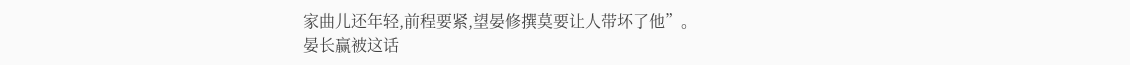家曲儿还年轻,前程要紧,望晏修撰莫要让人带坏了他”。
晏长赢被这话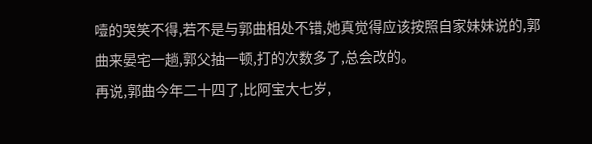噎的哭笑不得,若不是与郭曲相处不错,她真觉得应该按照自家妹妹说的,郭曲来晏宅一趟,郭父抽一顿,打的次数多了,总会改的。
再说,郭曲今年二十四了,比阿宝大七岁,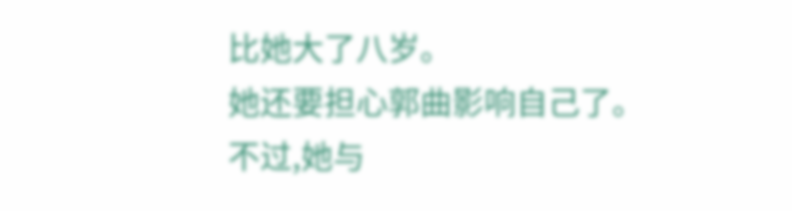比她大了八岁。
她还要担心郭曲影响自己了。
不过,她与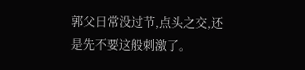郭父日常没过节,点头之交,还是先不要这般刺激了。